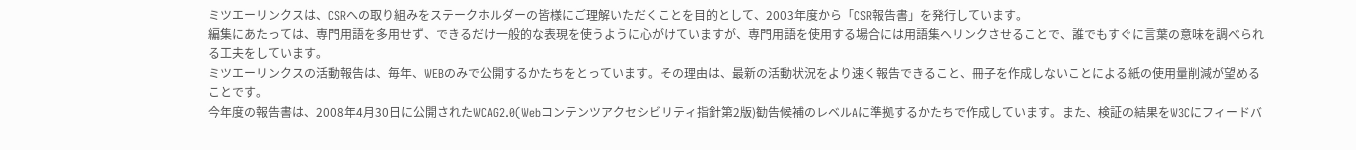ミツエーリンクスは、CSRへの取り組みをステークホルダーの皆様にご理解いただくことを目的として、2003年度から「CSR報告書」を発行しています。
編集にあたっては、専門用語を多用せず、できるだけ一般的な表現を使うように心がけていますが、専門用語を使用する場合には用語集へリンクさせることで、誰でもすぐに言葉の意味を調べられる工夫をしています。
ミツエーリンクスの活動報告は、毎年、WEBのみで公開するかたちをとっています。その理由は、最新の活動状況をより速く報告できること、冊子を作成しないことによる紙の使用量削減が望めることです。
今年度の報告書は、2008年4月30日に公開されたWCAG2.0(Webコンテンツアクセシビリティ指針第2版)勧告候補のレベルAに準拠するかたちで作成しています。また、検証の結果をW3Cにフィードバ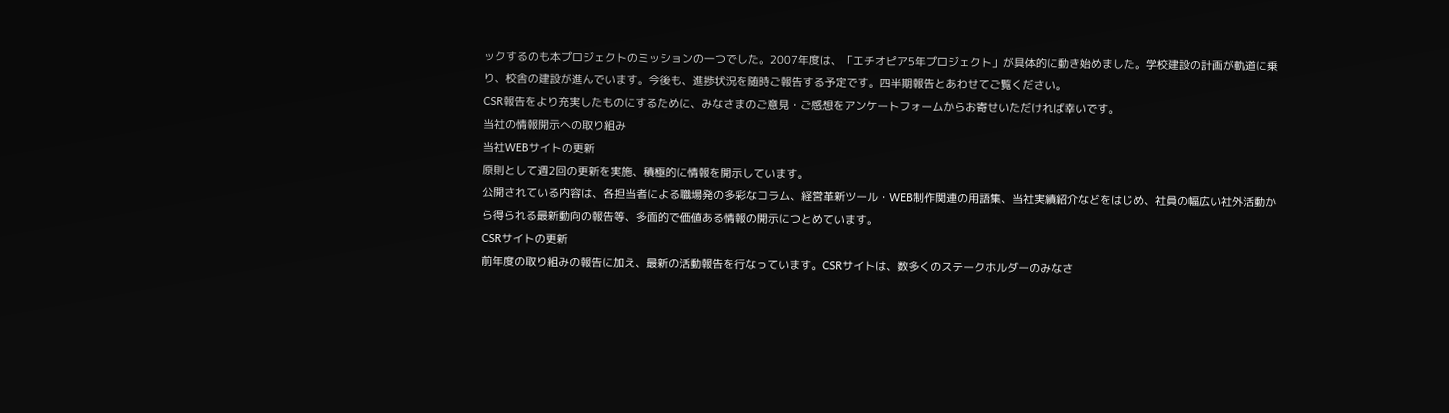ックするのも本プロジェクトのミッションの一つでした。2007年度は、「エチオピア5年プロジェクト」が具体的に動き始めました。学校建設の計画が軌道に乗り、校舎の建設が進んでいます。今後も、進捗状況を随時ご報告する予定です。四半期報告とあわせてご覧ください。
CSR報告をより充実したものにするために、みなさまのご意見・ご感想をアンケートフォームからお寄せいただければ幸いです。
当社の情報開示への取り組み
当社WEBサイトの更新
原則として週2回の更新を実施、積極的に情報を開示しています。
公開されている内容は、各担当者による職場発の多彩なコラム、経営革新ツール・WEB制作関連の用語集、当社実績紹介などをはじめ、社員の幅広い社外活動から得られる最新動向の報告等、多面的で価値ある情報の開示につとめています。
CSRサイトの更新
前年度の取り組みの報告に加え、最新の活動報告を行なっています。CSRサイトは、数多くのステークホルダーのみなさ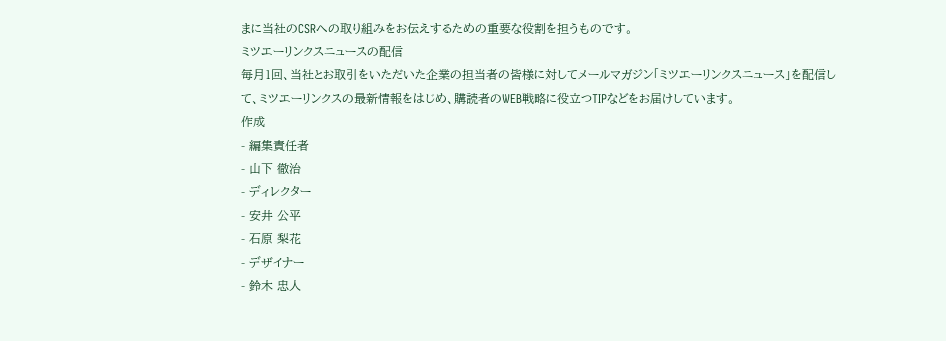まに当社のCSRへの取り組みをお伝えするための重要な役割を担うものです。
ミツエーリンクスニュースの配信
毎月1回、当社とお取引をいただいた企業の担当者の皆様に対してメールマガジン「ミツエーリンクスニュース」を配信して、ミツエーリンクスの最新情報をはじめ、購読者のWEB戦略に役立つTIPなどをお届けしています。
作成
- 編集責任者
- 山下 徹治
- ディレクター
- 安井 公平
- 石原 梨花
- デザイナー
- 鈴木 忠人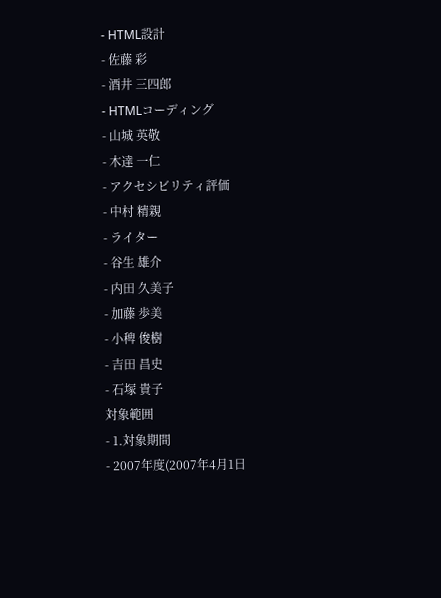- HTML設計
- 佐藤 彩
- 酒井 三四郎
- HTMLコーディング
- 山城 英敬
- 木達 一仁
- アクセシビリティ評価
- 中村 精親
- ライター
- 谷生 雄介
- 内田 久美子
- 加藤 歩美
- 小稗 俊樹
- 吉田 昌史
- 石塚 貴子
対象範囲
- 1.対象期間
- 2007年度(2007年4月1日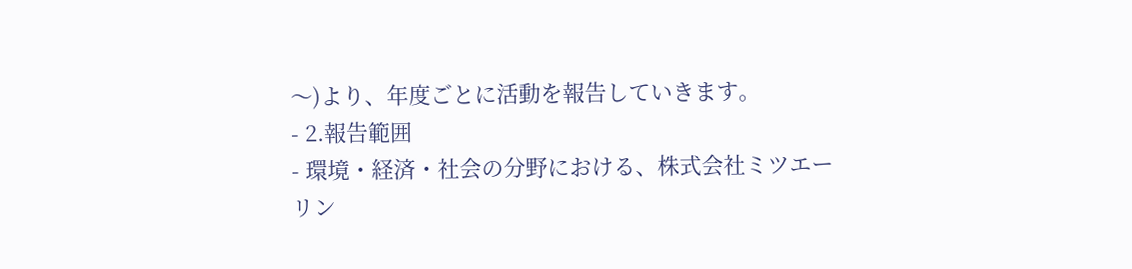〜)より、年度ごとに活動を報告していきます。
- 2.報告範囲
- 環境・経済・社会の分野における、株式会社ミツエーリン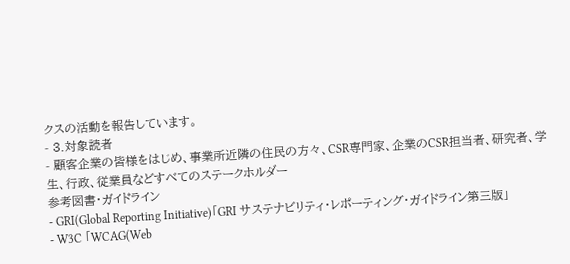クスの活動を報告しています。
- 3.対象読者
- 顧客企業の皆様をはじめ、事業所近隣の住民の方々、CSR専門家、企業のCSR担当者、研究者、学生、行政、従業員などすべてのステークホルダー
参考図書・ガイドライン
- GRI(Global Reporting Initiative)「GRI サステナビリティ・レポーティング・ガイドライン第三版」
- W3C 「WCAG(Web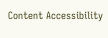Content Accessibility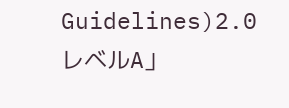Guidelines)2.0 レベルA」